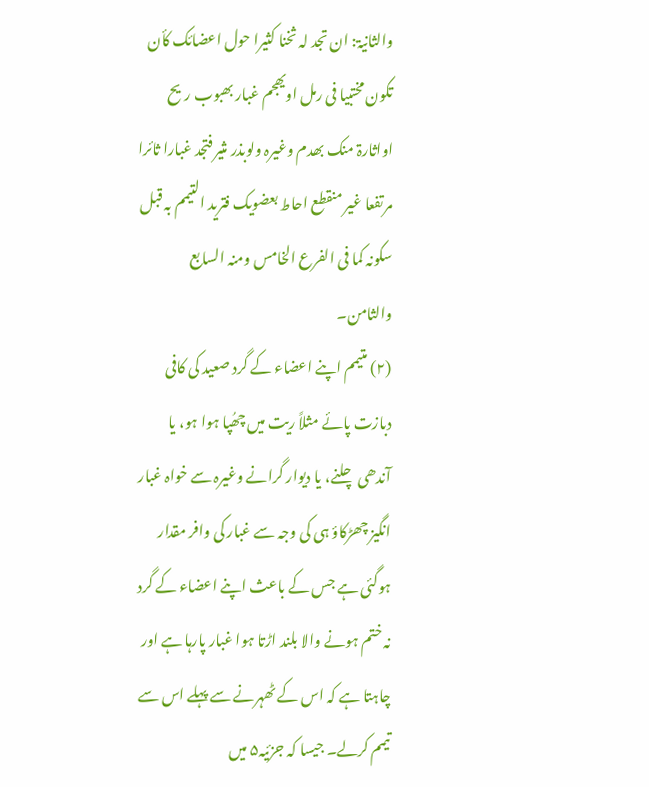والثانیۃ: ان تجد لہ ثخنا کثیرا حول اعضائک کأن تکون مختبیا فی رمل اویھجم غبار بھبوب ریح اواثارۃ منک بھدم وغیرہ ولوبذر مثیر فتجد غبارا ثائرا مرتفعا غیر منقطع احاط بعضویک فترید التیمم بہ قبل سکونہ کما فی الفرع الخامس ومنہ السابع والثامن۔
(۲) متیمم اپنے اعضاء کے گرد صعید کی کافی دبازت پائے مثلاً ریت میں چھُپا ہوا ہو، یا آندھی چلنے، یا دیوار گرانے وغیرہ سے خواہ غبار انگیز چھڑکاؤ ہی کی وجہ سے غبار کی وافر مقدار ہوگئی ہے جس کے باعث اپنے اعضاء کے گرد نہ ختم ہونے والا بلند اڑتا ہوا غبار پارہا ہے اور چاہتا ہے کہ اس کے ٹھہرنے سے پہلے اس سے تیمم کرلے۔ جیسا کہ جزئیہ۵ میں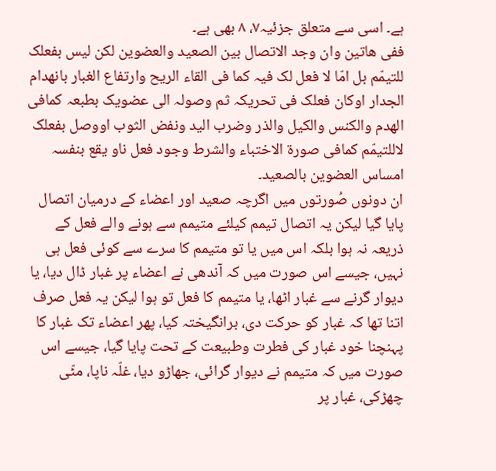ہے۔ اسی سے متعلق جزئیہ۷، ۸ بھی ہے۔
ففی ھاتین وان وجد الاتصال بین الصعید والعضوین لکن لیس بفعلک للتیمّم بل امّا لا فعل لک فیہ کما فی القاء الریح وارتفاع الغبار بانھدام الجدار اوکان فعلک فی تحریکہ ثم وصولہ الی عضویک بطبعہ کمافی الھدم والکنس والکیل والذر وضرب الید ونفض الثوب اووصل بفعلک لاللتیمّم کمافی صورۃ الاختباء والشرط وجود فعل ناو یقع بنفسہ امساس العضوین بالصعید۔
ان دونوں صُورتوں میں اگرچہ صعید اور اعضاء کے درمیان اتصال پایا گیا لیکن یہ اتصال تیمم کیلئے متیمم سے ہونے والے فعل کے ذریعہ نہ ہوا بلکہ اس میں یا تو متیمم کا سرے سے کوئی فعل ہی نہیں، جیسے اس صورت میں کہ آندھی نے اعضاء پر غبار ڈال دیا، یا دیوار گرنے سے غبار اٹھا، یا متیمم کا فعل تو ہوا لیکن یہ فعل صرف اتنا تھا کہ غبار کو حرکت دی، برانگیختہ کیا، پھر اعضاء تک غبار کا پہنچنا خود غبار کی فطرت وطبیعت کے تحت پایا گیا، جیسے اس صورت میں کہ متیمم نے دیوار گرائی، جھاڑو دیا، غلّہ ناپا، مٹّی چھڑکی، غبار پر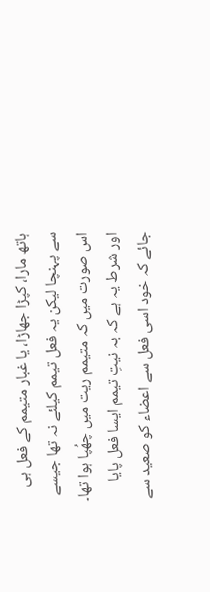ہاتھ مارا، کپڑا جھاڑا، یا غبار متیمم کے فعل ہی سے پہنچا لیکن یہ فعل تیمم کیلئے نہ تھا جیسے اس صورت میں کہ متیمم ریت میں چھُپا ہوا تھا۔ اور شرط یہ ہے کہ بہ نیتِ تیمم ایسا فعل پایا جائے کہ خود اسی فعل سے اعضاء کو صعید سے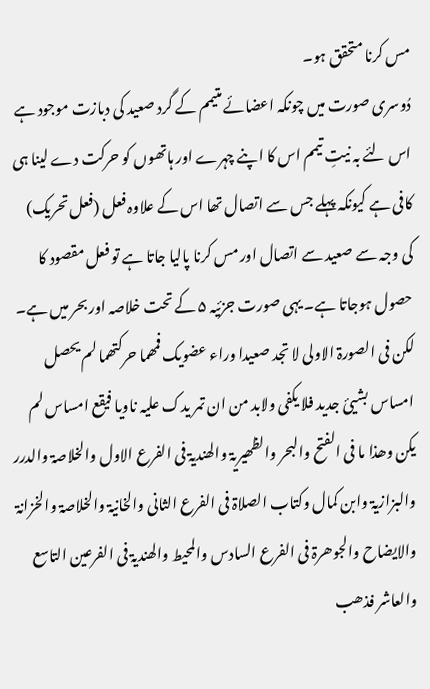مس کرنا متحقق ہو۔
دُوسری صورت میں چونکہ اعضائے متیمم کے گرد صعید کی دبازت موجود ہے اس لئے بہ نیتِ تیمم اس کا اپنے چہرے اور ہاتھوں کو حرکت دے لینا ہی کافی ہے کیونکہ پہلے جس سے اتصال تھا اس کے علاوہ فعل (فعل تحریک) کی وجہ سے صعید سے اتصال اور مس کرنا پالیا جاتا ہے تو فعل مقصود کا حصول ہوجاتا ہے۔ یہی صورت جزئیہ ۵ کے تحت خلاصہ اور بحر میں ہے۔
لکن فی الصورۃ الاولی لا تجد صعیدا وراء عضویک فمھما حرکتھما لم یحصل امساس بشیئ جدید فلا یکفی ولابد من ان تمر یدک علیہ ناویا فیقع امساس لم یکن وھذا ما فی الفتح والبحر والظھیریۃ والھندیۃ فی الفرع الاول والخلاصۃ والدرر والبزازیۃ وابن کمال وکتاب الصلاۃ فی الفرع الثانی والخانیۃ والخلاصۃ والخزانۃ والایضاح والجوھرۃ فی الفرع السادس والمحیط والھندیۃ فی الفرعین التاسع والعاشر فذھب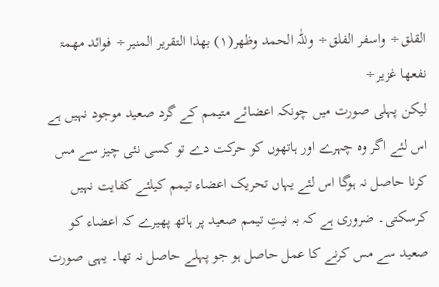القلق÷ واسفر الفلق÷ وللّٰہ الحمد وظھر(۱) بھذا التقریر المنیر÷ فوائد مھمۃ نفعھا غزیر÷
لیکن پہلی صورت میں چونکہ اعضائے متیمم کے گرد صعید موجود نہیں ہے اس لئے اگر وہ چہرے اور ہاتھوں کو حرکت دے تو کسی نئی چیز سے مس کرنا حاصل نہ ہوگا اس لئے یہاں تحریک اعضاء تیمم کیلئے کفایت نہیں کرسکتی۔ ضروری ہے کہ بہ نیتِ تیمم صعید پر ہاتھ پھیرے کہ اعضاء کو صعید سے مس کرنے کا عمل حاصل ہو جو پہلے حاصل نہ تھا۔ یہی صورت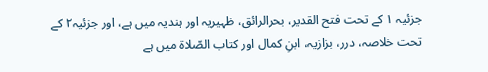جزئیہ ۱ کے تحت فتح القدیر، بحرالرائق، ظہیریہ اور ہندیہ میں ہے، اور جزئیہ۲ کے تحت خلاصہ، درر، بزازیہ، ابنِ کمال اور کتاب الصّلاۃ میں ہے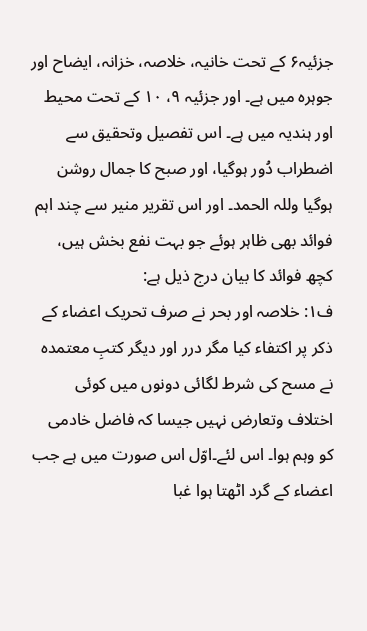جزئیہ۶ کے تحت خانیہ، خلاصہ، خزانہ، ایضاح اور جوہرہ میں ہے۔ اور جزئیہ ۹، ۱۰ کے تحت محیط اور ہندیہ میں ہے۔ اس تفصیل وتحقیق سے اضطراب دُور ہوگیا، اور صبح کا جمال روشن ہوگیا وللہ الحمد۔ اور اس تقریر منیر سے چند اہم فوائد بھی ظاہر ہوئے جو بہت نفع بخش ہیں، کچھ فوائد کا بیان درج ذیل ہے:
ف۱: خلاصہ اور بحر نے صرف تحریک اعضاء کے ذکر پر اکتفاء کیا مگر درر اور دیگر کتبِ معتمدہ نے مسح کی شرط لگائی دونوں میں کوئی اختلاف وتعارض نہیں جیسا کہ فاضل خادمی کو وہم ہوا۔ اس لئے۔اوّل اس صورت میں ہے جب اعضاء کے گرد اٹھتا ہوا غبا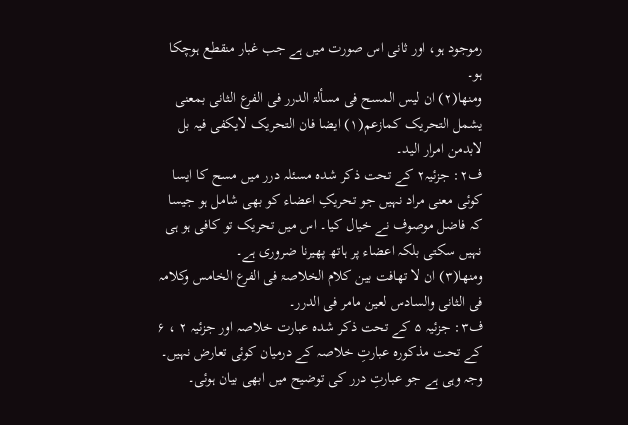رموجود ہو، اور ثانی اس صورت میں ہے جب غبار منقطع ہوچکا ہو۔
ومنھا(۲) ان لیس المسح فی مسألۃ الدرر فی الفرع الثانی بمعنی یشمل التحریک کمازعم(۱) ایضا فان التحریک لایکفی فیہ بل لابدمن امرار الید۔
ف۲: جزئیہ۲ کے تحت ذکر شدہ مسئلہ درر میں مسح کا ایسا کوئی معنی مراد نہیں جو تحریکِ اعضاء کو بھی شامل ہو جیسا کہ فاضل موصوف نے خیال کیا۔ اس میں تحریک تو کافی ہو ہی نہیں سکتی بلکہ اعضاء پر ہاتھ پھیرنا ضروری ہے۔
ومنھا(۳) ان لا تھافت بین کلام الخلاصۃ فی الفرع الخامس وکلامہ فی الثانی والسادس لعین مامر فی الدرر۔
ف۳: جزئیہ ۵ کے تحت ذکر شدہ عبارت خلاصہ اور جزئیہ ۲ ، ۶ کے تحت مذکورہ عبارتِ خلاصہ کے درمیان کوئی تعارض نہیں۔ وجہ وہی ہے جو عبارتِ درر کی توضیح میں ابھی بیان ہوئی۔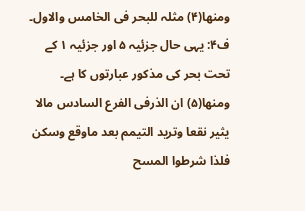ومنھا(۴) مثلہ للبحر فی الخامس والاول۔
ف۴: یہی حال جزئیہ ۵ اور جزئیہ ۱ کے تحت بحر کی مذکور عبارتوں کا ہے۔
ومنھا(۵) ان الذرفی الفرع السادس مالا یثیر نقعا وترید التیمم بعد ماوقع وسکن فلذا شرطوا المسح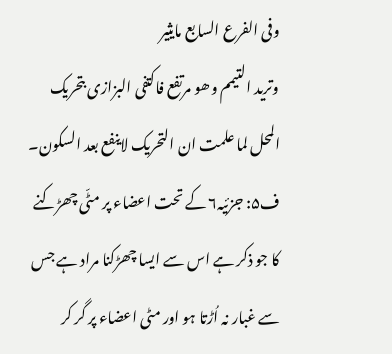وفی الفرع السابع مایثیر
وترید التیمم وھو مرتفع فاکتفی البزازی بتحریک المحل لما علمت ان التحریک لاینفع بعد السکون۔
ف۵: جزئیہ۶ کے تحت اعضاء پر مٹّی چھڑکنے کا جو ذکر ہے اس سے ایسا چھڑکنا مراد ہے جس سے غبار نہ اُڑتا ہو اور مٹی اعضاء پر گر کر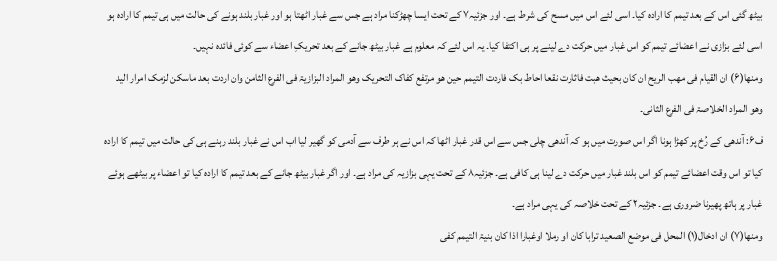بیٹھ گئی اس کے بعد تیمم کا ارادہ کیا۔ اسی لئے اس میں مسح کی شرط ہے۔ اور جزئیہ۷ کے تحت ایسا چھڑکنا مراد ہے جس سے غبار اٹھتا ہو اور غبار بلند ہونے کی حالت میں ہی تیمم کا ارادہ ہو اسی لئے بزازی نے اعضائے تیمم کو اس غبار میں حرکت دے لینے پر ہی اکتفا کیا۔ یہ اس لئے کہ معلوم ہے غبار بیٹھ جانے کے بعد تحریکِ اعضاء سے کوئی فائدہ نہیں۔
ومنھا(۶) ان القیام فی مھب الریح ان کان بحیث ھبت فاثارت نقعا احاط بک فاردت التیمم حین ھو مرتفع کفاک التحریک وھو المراد البزازیۃ فی الفرع الثامن وان اردت بعد ماسکن لزمک امرار الید وھو المراد الخلاصۃ فی الفرع الثانی۔
ف۶: آندھی کے رُخ پر کھڑا ہونا اگر اس صورت میں ہو کہ آندھی چلی جس سے اس قدر غبار اٹھا کہ اس نے ہر طرف سے آدمی کو گھیر لیا اب اس نے غبار بلند رہنے ہی کی حالت میں تیمم کا ارادہ کیا تو اس وقت اعضائے تیمم کو اس بلند غبار میں حرکت دے لینا ہی کافی ہے۔ جزئیہ۸ کے تحت یہی بزازیہ کی مراد ہے۔ اور اگر غبار بیٹھ جانے کے بعد تیمم کا ارادہ کیا تو اعضاء پر بیٹھے ہوئے غبار پر ہاتھ پھیرنا ضروری ہے۔ جزئیہ۲ کے تحت خلاصہ کی یہی مراد ہے۔
ومنھا(۷) ان ادخال(۱) المحل فی موضع الصعید ترابا کان او رملا اوغبارا اذا کان بنیۃ التیمم کفی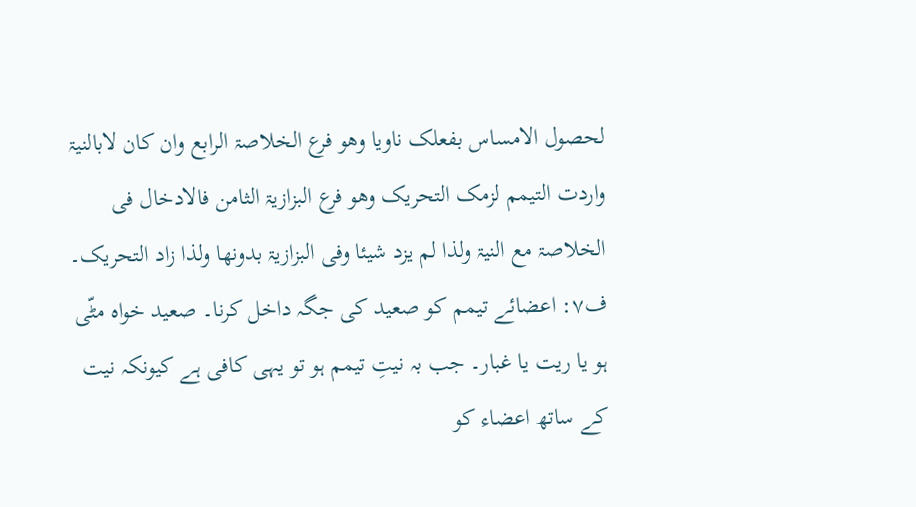لحصول الامساس بفعلک ناویا وھو فرع الخلاصۃ الرابع وان کان لابالنیۃ واردت التیمم لزمک التحریک وھو فرع البزازیۃ الثامن فالادخال فی الخلاصۃ مع النیۃ ولذا لم یزد شیئا وفی البزازیۃ بدونھا ولذا زاد التحریک۔
ف۷: اعضائے تیمم کو صعید کی جگہ داخل کرنا۔ صعید خواہ مٹّی ہو یا ریت یا غبار۔ جب بہ نیتِ تیمم ہو تو یہی کافی ہے کیونکہ نیت کے ساتھ اعضاء کو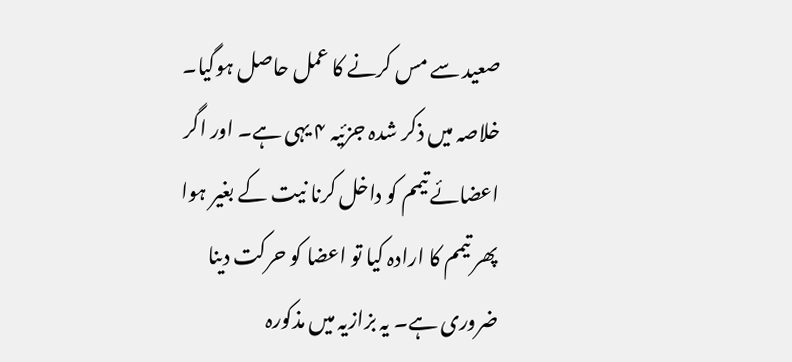صعید سے مس کرنے کا عمل حاصل ہوگیا۔ خلاصہ میں ذکر شدہ جزئیہ ۴ یہی ہے۔ اور اگر اعضائے تیمم کو داخل کرنا نیت کے بغیر ہوا پھر تیمم کا ارادہ کیا تو اعضا کو حرکت دینا ضروری ہے۔ یہ بزازیہ میں مذکورہ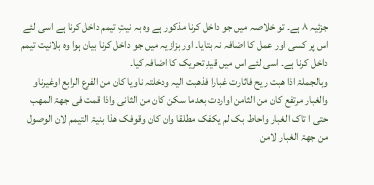جزئیہ ۸ ہے۔ تو خلاصہ میں جو داخل کرنا مذکور ہے وہ بہ نیتِ تیمم داخل کرنا ہے اسی لئے اس پر کسی اور عمل کا اضافہ نہ بتایا۔ اور بزازیہ میں جو داخل کرنا بیان ہوا وہ بلانیت تیمم داخل کرنا ہے۔ اسی لئے اس میں قیدِ تحریک کا اضافہ کیا۔
وبالجملۃ اذا ھبت ریح فاثارت غبارا فذھبت الیہ ودخلتہ ناویا کان من الفرع الرابع اوغیرناو والغبار مرتفع کان من الثامن اواردت بعدما سکن کان من الثانی واذا قمت فی جھۃ المھب حتی ا تاک الغبار واحاط بک لم یکفک مطلقا وان کان وقوفک ھذا بنیۃ التیمم لان الوصول من جھۃ الغبار لامن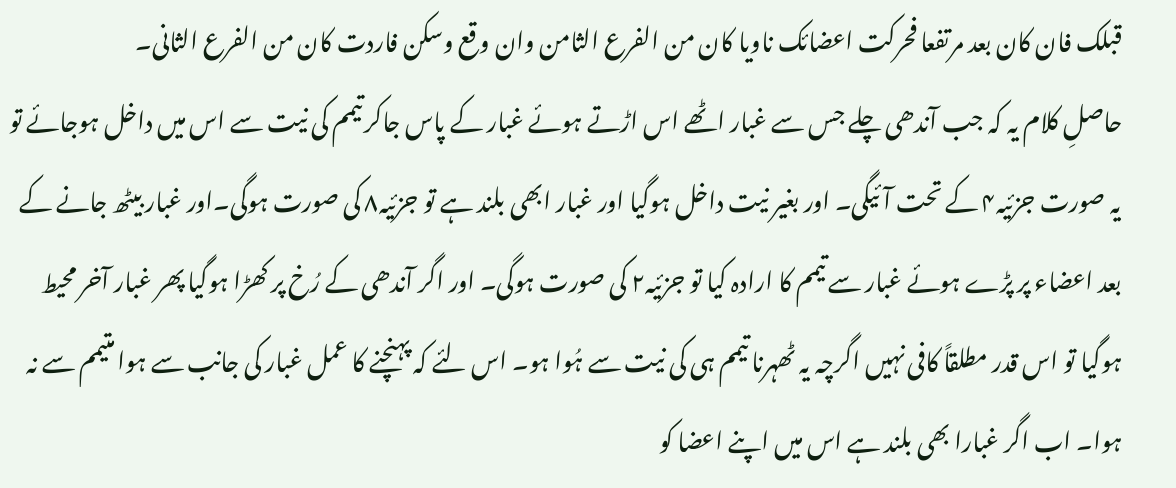قبلک فان کان بعد مرتفعا فحرکت اعضائک ناویا کان من الفرع الثامن وان وقع وسکن فاردت کان من الفرع الثانی۔
حاصلِ کلام یہ کہ جب آندھی چلے جس سے غبار اٹھے اس اڑتے ہوئے غبار کے پاس جاکر تیمم کی نیت سے اس میں داخل ہوجائے تو یہ صورت جزئیہ۴ کے تحت آئیگی۔ اور بغیر نیت داخل ہوگیا اور غبار ابھی بلند ہے تو جزئیہ۸ کی صورت ہوگی۔اور غبار بیٹھ جانے کے بعد اعضاء پر پڑے ہوئے غبار سے تیمم کا ارادہ کیا تو جزئیہ۲ کی صورت ہوگی۔ اور اگر آندھی کے رُخ پر کھڑا ہوگیا پھر غبار آخر محیط ہوگیا تو اس قدر مطلقاً کافی نہیں اگرچہ یہ ٹھہرنا تیمم ہی کی نیت سے ہُوا ہو۔ اس لئے کہ پہنچنے کا عمل غبار کی جانب سے ہوا متیمم سے نہ ہوا۔ اب اگر غبارا بھی بلند ہے اس میں اپنے اعضا کو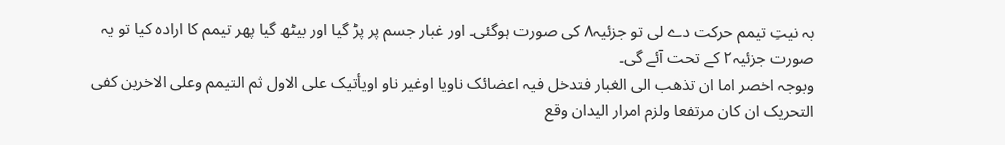بہ نیتِ تیمم حرکت دے لی تو جزئیہ۸ کی صورت ہوگئی۔ اور غبار جسم پر پڑ گیا اور بیٹھ گیا پھر تیمم کا ارادہ کیا تو یہ صورت جزئیہ۲ کے تحت آئے گی۔
وبوجہ اخصر اما ان تذھب الی الغبار فتدخل فیہ اعضائک ناویا اوغیر ناو اویأتیک علی الاول ثم التیمم وعلی الاخرین کفی التحریک ان کان مرتفعا ولزم امرار الیدان وقع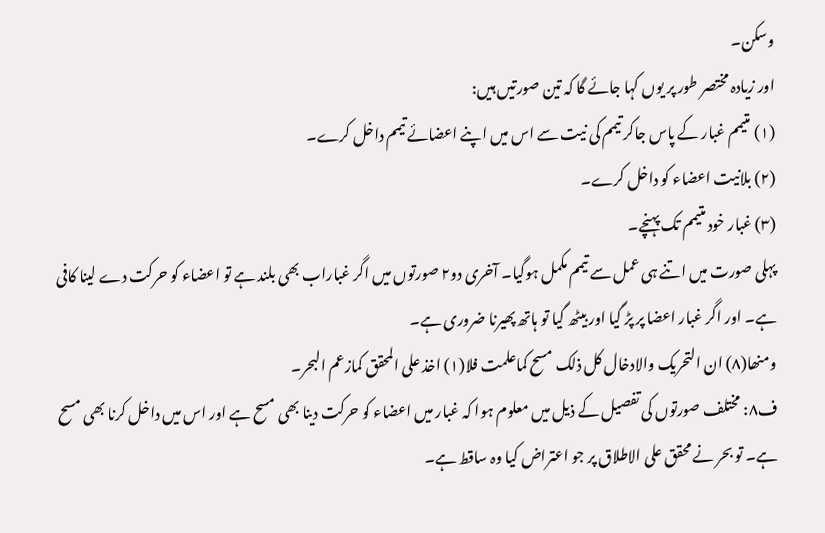وسکن۔
اور زیادہ مختصر طور پر یوں کہا جائے گا کہ تین صورتیں ہیں:
(۱) متیمم غبار کے پاس جاکر تیمم کی نیت سے اس میں اپنے اعضائے تیمم داخل کرے۔
(۲) بلانیت اعضاء کو داخل کرے۔
(۳) غبار خود متیمم تک پہنچے۔
پہلی صورت میں اتنے ہی عمل سے تیمم مکمل ہوگیا۔ آخری دو۲ صورتوں میں اگر غباراب بھی بلند ہے تو اعضاء کو حرکت دے لینا کافی ہے۔ اور اگر غبار اعضا پر پڑ گیا اور بیٹھ گیا تو ہاتھ پھیرنا ضروری ہے۔
ومنھا(۸) ان التحریک والادخال کل ذلک مسح کماعلمت فلا(۱) اخذ علی المحقق کمازعم البحر۔
ف۸: مختلف صورتوں کی تفصیل کے ذیل میں معلوم ہوا کہ غبار میں اعضاء کو حرکت دینا بھی مسح ہے اور اس میں داخل کرنا بھی مسح ہے۔ تو بحر نے محقق علی الاطلاق پر جو اعتراض کیا وہ ساقط ہے۔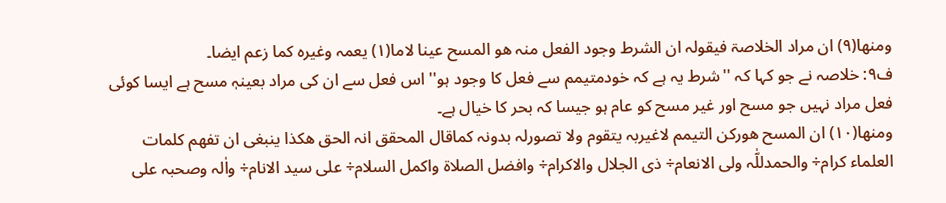ومنھا(۹) ان مراد الخلاصۃ فيقولہ ان الشرط وجود الفعل منہ ھو المسح عینا لاما(۱) یعمہ وغیرہ کما زعم ایضا۔
ف۹: خلاصہ نے جو کہا کہ ''شرط یہ ہے کہ خودمتیمم سے فعل کا وجود ہو'' اس فعل سے ان کی مراد بعینہٖ مسح ہے ایسا کوئی فعل مراد نہیں جو مسح اور غیر مسح کو عام ہو جیسا کہ بحر کا خیال ہے۔
ومنھا(۱۰) ان المسح ھورکن التیمم لاغیربہ یتقوم ولا تصورلہ بدونہ کماقال المحقق انہ الحق ھکذا ینبغی ان تفھم کلمات العلماء کرام÷ والحمدللّٰہ ولی الانعام÷ ذی الجلال والاکرام÷ وافضل الصلاۃ واکمل السلام÷ علی سید الانام÷ واٰلہ وصحبہ علی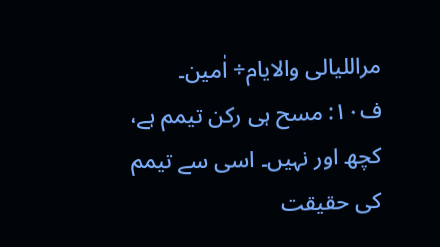مراللیالی والایام÷ اٰمین۔
ف۱۰: مسح ہی رکن تیمم ہے، کچھ اور نہیں۔ اسی سے تیمم کی حقیقت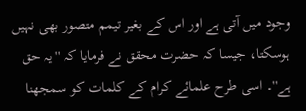وجود میں آتی ہے اور اس کے بغیر تیمم متصور بھی نہیں ہوسکتا، جیسا کہ حضرت محقق نے فرمایا کہ ''یہ حق ہے''۔ اسی طرح علمائے کرام کے کلمات کو سمجھنا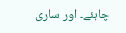چاہئے۔ اور ساری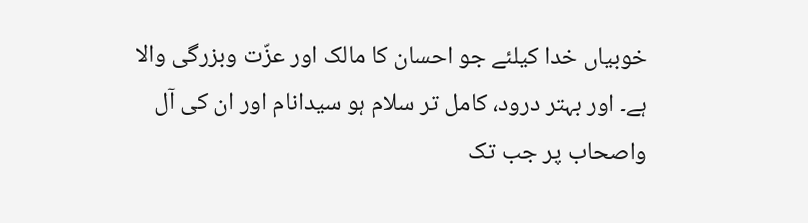خوبیاں خدا کیلئے جو احسان کا مالک اور عزّت وبزرگی والا ہے۔ اور بہتر درود، کامل تر سلام ہو سیدانام اور ان کی آل واصحاب پر جب تک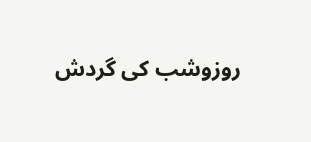روزوشب کی گردش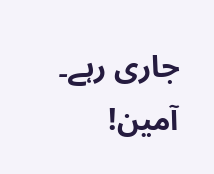جاری رہے۔ آمین!